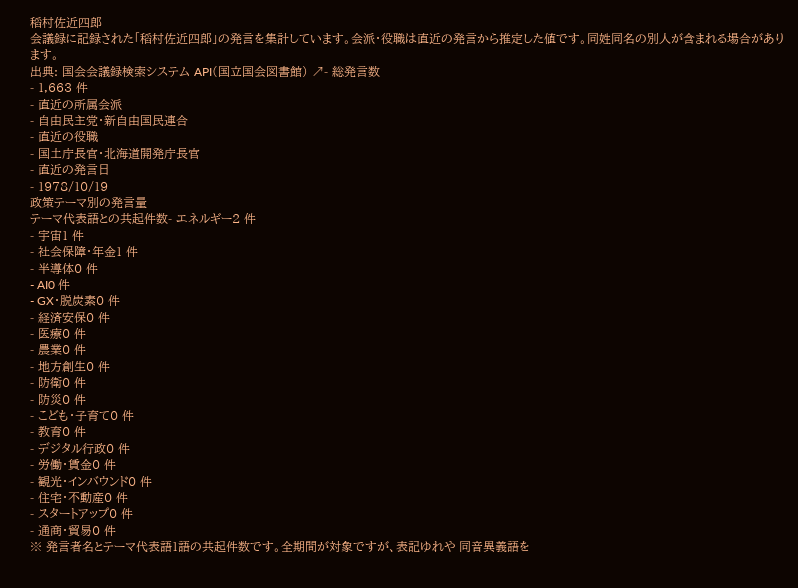稻村佐近四郎
会議録に記録された「稻村佐近四郎」の発言を集計しています。会派・役職は直近の発言から推定した値です。同姓同名の別人が含まれる場合があります。
出典: 国会会議録検索システム API(国立国会図書館) ↗- 総発言数
- 1,663 件
- 直近の所属会派
- 自由民主党・新自由国民連合
- 直近の役職
- 国土庁長官・北海道開発庁長官
- 直近の発言日
- 1978/10/19
政策テーマ別の発言量
テーマ代表語との共起件数- エネルギー2 件
- 宇宙1 件
- 社会保障・年金1 件
- 半導体0 件
- AI0 件
- GX・脱炭素0 件
- 経済安保0 件
- 医療0 件
- 農業0 件
- 地方創生0 件
- 防衛0 件
- 防災0 件
- こども・子育て0 件
- 教育0 件
- デジタル行政0 件
- 労働・賃金0 件
- 観光・インバウンド0 件
- 住宅・不動産0 件
- スタートアップ0 件
- 通商・貿易0 件
※ 発言者名とテーマ代表語1語の共起件数です。全期間が対象ですが、表記ゆれや 同音異義語を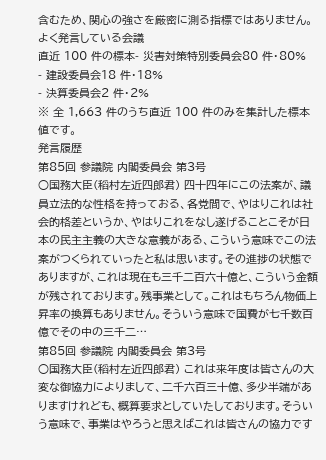含むため、関心の強さを厳密に測る指標ではありません。
よく発言している会議
直近 100 件の標本- 災害対策特別委員会80 件・80%
- 建設委員会18 件・18%
- 決算委員会2 件・2%
※ 全 1,663 件のうち直近 100 件のみを集計した標本値です。
発言履歴
第85回 参議院 内閣委員会 第3号
○国務大臣(稻村左近四郎君) 四十四年にこの法案が、議員立法的な性格を持っておる、各党間で、やはりこれは社会的格差というか、やはりこれをなし遂げることこそが日本の民主主義の大きな意義がある、こういう意味でこの法案がつくられていったと私は思います。その進捗の状態でありますが、これは現在も三千二百六十億と、こういう金額が残されております。残事業として。これはもちろん物価上昇率の換算もありません。そういう意味で国費が七千数百億でその中の三千二…
第85回 参議院 内閣委員会 第3号
○国務大臣(稻村左近四郎君) これは来年度は皆さんの大変な御協力によりまして、二千六百三十億、多少半端がありますけれども、概算要求としていたしております。そういう意味で、事業はやろうと思えばこれは皆さんの協力です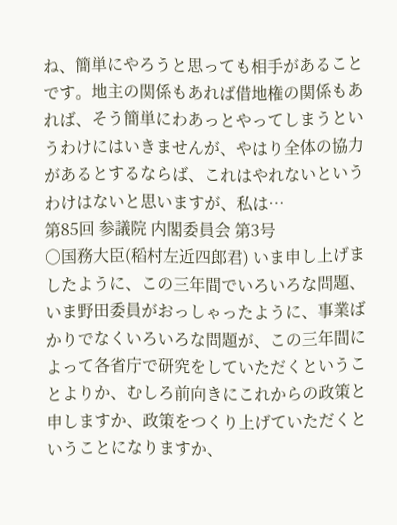ね、簡単にやろうと思っても相手があることです。地主の関係もあれば借地権の関係もあれば、そう簡単にわあっとやってしまうというわけにはいきませんが、やはり全体の協力があるとするならば、これはやれないというわけはないと思いますが、私は…
第85回 参議院 内閣委員会 第3号
○国務大臣(稻村左近四郎君) いま申し上げましたように、この三年間でいろいろな問題、いま野田委員がおっしゃったように、事業ばかりでなくいろいろな問題が、この三年間によって各省庁で研究をしていただくということよりか、むしろ前向きにこれからの政策と申しますか、政策をつくり上げていただくということになりますか、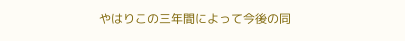やはりこの三年間によって今後の同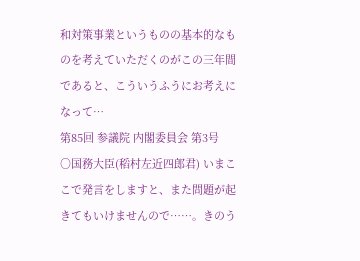和対策事業というものの基本的なものを考えていただくのがこの三年間であると、こういうふうにお考えになって…
第85回 参議院 内閣委員会 第3号
○国務大臣(稻村左近四郎君) いまここで発言をしますと、また問題が起きてもいけませんので……。きのう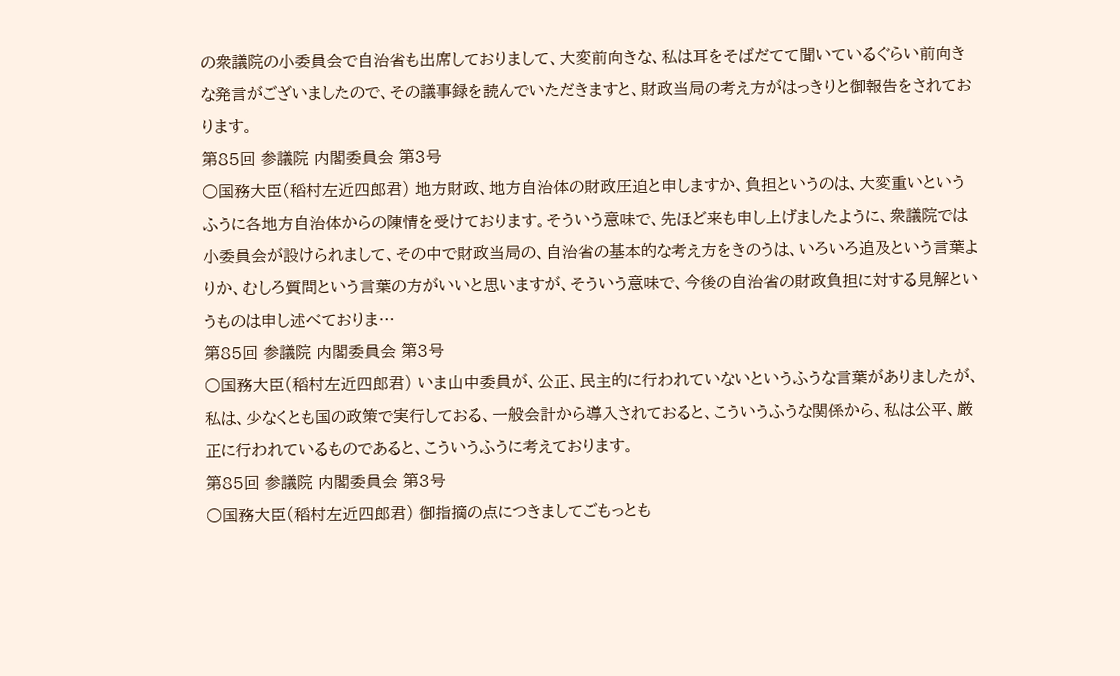の衆議院の小委員会で自治省も出席しておりまして、大変前向きな、私は耳をそばだてて聞いているぐらい前向きな発言がございましたので、その議事録を読んでいただきますと、財政当局の考え方がはっきりと御報告をされております。
第85回 参議院 内閣委員会 第3号
○国務大臣(稻村左近四郎君) 地方財政、地方自治体の財政圧迫と申しますか、負担というのは、大変重いというふうに各地方自治体からの陳情を受けております。そういう意味で、先ほど来も申し上げましたように、衆議院では小委員会が設けられまして、その中で財政当局の、自治省の基本的な考え方をきのうは、いろいろ追及という言葉よりか、むしろ質問という言葉の方がいいと思いますが、そういう意味で、今後の自治省の財政負担に対する見解というものは申し述べておりま…
第85回 参議院 内閣委員会 第3号
○国務大臣(稻村左近四郎君) いま山中委員が、公正、民主的に行われていないというふうな言葉がありましたが、私は、少なくとも国の政策で実行しておる、一般会計から導入されておると、こういうふうな関係から、私は公平、厳正に行われているものであると、こういうふうに考えております。
第85回 参議院 内閣委員会 第3号
○国務大臣(稻村左近四郎君) 御指摘の点につきましてごもっとも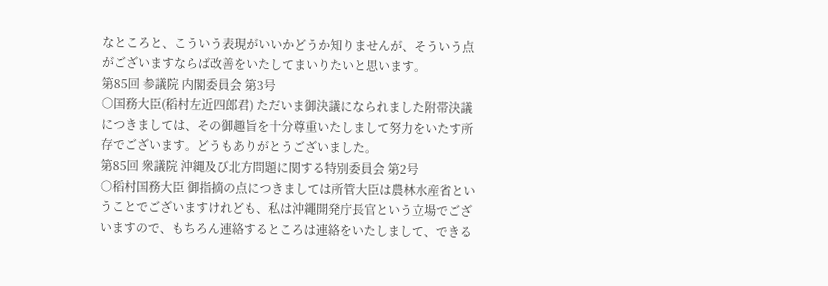なところと、こういう表現がいいかどうか知りませんが、そういう点がございますならば改善をいたしてまいりたいと思います。
第85回 参議院 内閣委員会 第3号
○国務大臣(稻村左近四郎君) ただいま御決議になられました附帯決議につきましては、その御趣旨を十分尊重いたしまして努力をいたす所存でございます。どうもありがとうございました。
第85回 衆議院 沖縄及び北方問題に関する特別委員会 第2号
○稻村国務大臣 御指摘の点につきましては所管大臣は農林水産省ということでございますけれども、私は沖繩開発庁長官という立場でございますので、もちろん連絡するところは連絡をいたしまして、できる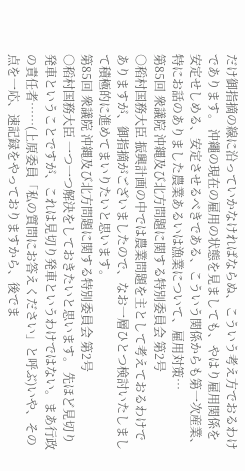だけ御指摘の線に沿っていかなければならぬ、こういう考え方でおるわけであります。 沖繩の現在の雇用の状態を見ましても、やはり雇用関係を安定せしめる、安定させるべきである、こういう関係からも第一次産業、特にお話のありました農業あるいは漁業について、雇用対策…
第85回 衆議院 沖縄及び北方問題に関する特別委員会 第2号
○稻村国務大臣 振興計画の中では農業問題を主として考えておるわけでありますが、御指摘がございましたので、なお一層ひとつ検討いたしまして積極的に進めてまいりたいと思います。
第85回 衆議院 沖縄及び北方問題に関する特別委員会 第2号
○稻村国務大臣 一つ一つ解決をしておきたいと思います。 先ほど見切り発車ということですが、これは見切り発車というわけではない。まあ行政の責任者……(上原委員「私の質問にお答えください」と呼ぶ)いや、その点を一応、速記録をやっておりますから、後でま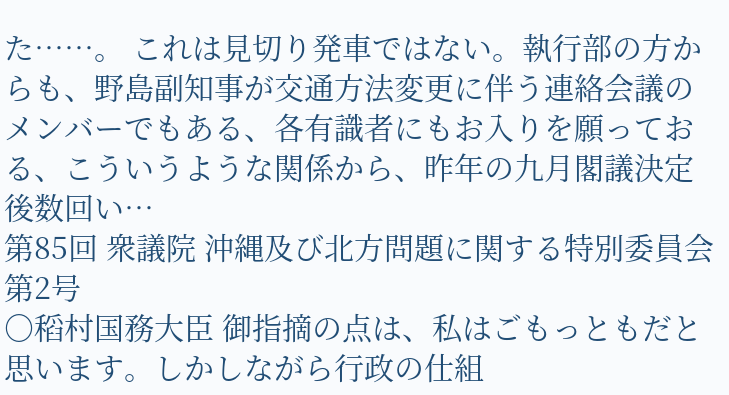た……。 これは見切り発車ではない。執行部の方からも、野島副知事が交通方法変更に伴う連絡会議のメンバーでもある、各有識者にもお入りを願っておる、こういうような関係から、昨年の九月閣議決定後数回い…
第85回 衆議院 沖縄及び北方問題に関する特別委員会 第2号
○稻村国務大臣 御指摘の点は、私はごもっともだと思います。しかしながら行政の仕組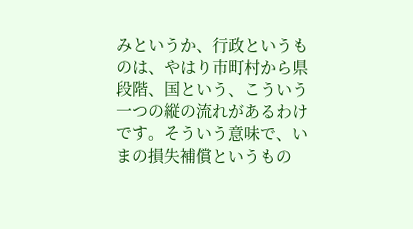みというか、行政というものは、やはり市町村から県段階、国という、こういう一つの縦の流れがあるわけです。そういう意味で、いまの損失補償というもの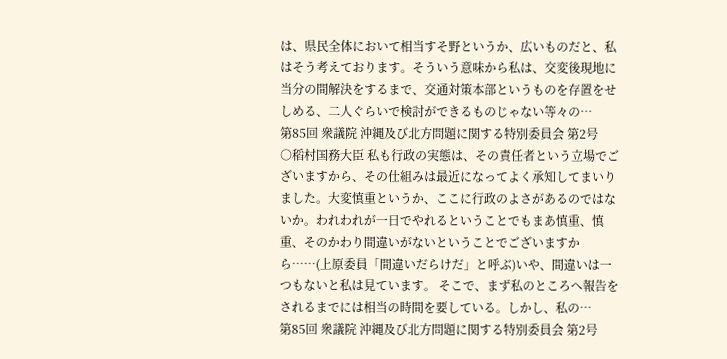は、県民全体において相当すそ野というか、広いものだと、私はそう考えております。そういう意味から私は、交変後現地に当分の間解決をするまで、交通対策本部というものを存置をせしめる、二人ぐらいで検討ができるものじゃない等々の…
第85回 衆議院 沖縄及び北方問題に関する特別委員会 第2号
○稻村国務大臣 私も行政の実態は、その責任者という立場でございますから、その仕組みは最近になってよく承知してまいりました。大変慎重というか、ここに行政のよさがあるのではないか。われわれが一日でやれるということでもまあ慎重、慎重、そのかわり間違いがないということでございますから……(上原委員「間違いだらけだ」と呼ぶ)いや、間違いは一つもないと私は見ています。 そこで、まず私のところへ報告をされるまでには相当の時間を要している。しかし、私の…
第85回 衆議院 沖縄及び北方問題に関する特別委員会 第2号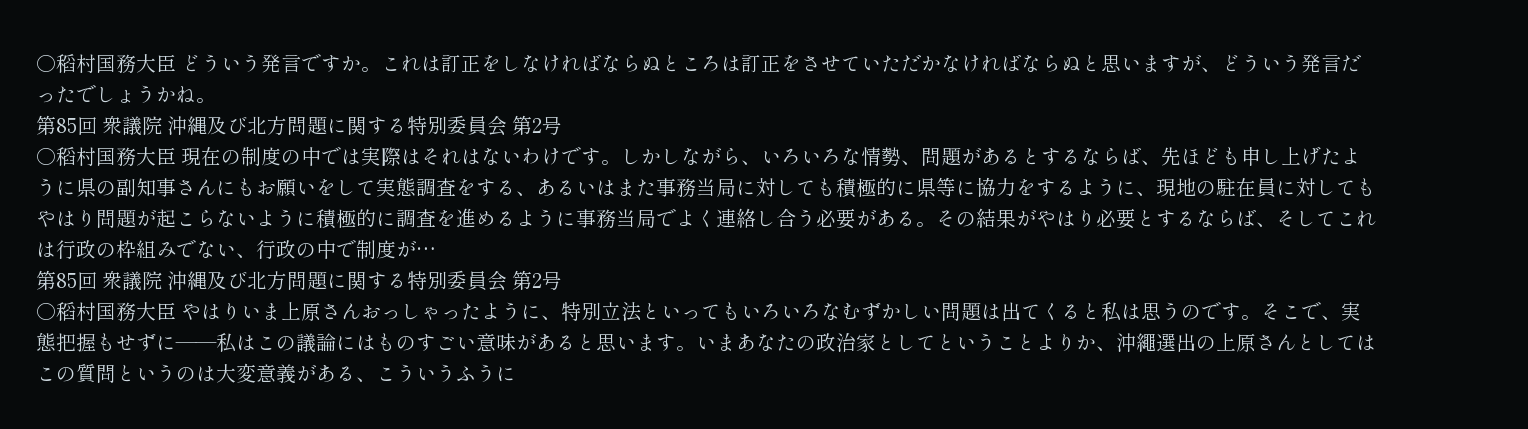○稻村国務大臣 どういう発言ですか。これは訂正をしなければならぬところは訂正をさせていただかなければならぬと思いますが、どういう発言だったでしょうかね。
第85回 衆議院 沖縄及び北方問題に関する特別委員会 第2号
○稻村国務大臣 現在の制度の中では実際はそれはないわけです。しかしながら、いろいろな情勢、問題があるとするならば、先ほども申し上げたように県の副知事さんにもお願いをして実態調査をする、あるいはまた事務当局に対しても積極的に県等に協力をするように、現地の駐在員に対してもやはり問題が起こらないように積極的に調査を進めるように事務当局でよく連絡し合う必要がある。その結果がやはり必要とするならば、そしてこれは行政の枠組みでない、行政の中で制度が…
第85回 衆議院 沖縄及び北方問題に関する特別委員会 第2号
○稻村国務大臣 やはりいま上原さんおっしゃったように、特別立法といってもいろいろなむずかしい問題は出てくると私は思うのです。そこで、実態把握もせずに――私はこの議論にはものすごい意味があると思います。いまあなたの政治家としてということよりか、沖繩選出の上原さんとしてはこの質問というのは大変意義がある、こういうふうに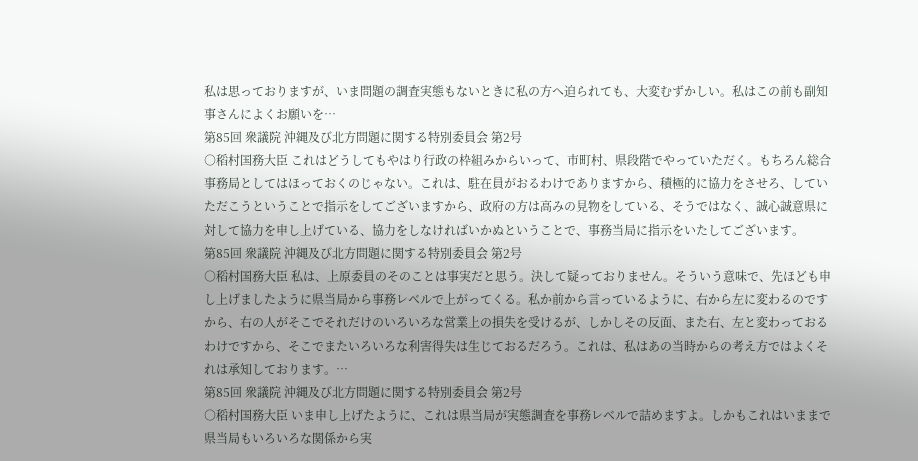私は思っておりますが、いま問題の調査実態もないときに私の方へ迫られても、大変むずかしい。私はこの前も副知事さんによくお願いを…
第85回 衆議院 沖縄及び北方問題に関する特別委員会 第2号
○稻村国務大臣 これはどうしてもやはり行政の枠組みからいって、市町村、県段階でやっていただく。もちろん総合事務局としてはほっておくのじゃない。これは、駐在員がおるわけでありますから、積極的に協力をさせろ、していただこうということで指示をしてございますから、政府の方は高みの見物をしている、そうではなく、誠心誠意県に対して協力を申し上げている、協力をしなければいかぬということで、事務当局に指示をいたしてございます。
第85回 衆議院 沖縄及び北方問題に関する特別委員会 第2号
○稻村国務大臣 私は、上原委員のそのことは事実だと思う。決して疑っておりません。そういう意味で、先ほども申し上げましたように県当局から事務レベルで上がってくる。私か前から言っているように、右から左に変わるのですから、右の人がそこでそれだけのいろいろな営業上の損失を受けるが、しかしその反面、また右、左と変わっておるわけですから、そこでまたいろいろな利害得失は生じておるだろう。これは、私はあの当時からの考え方ではよくそれは承知しております。…
第85回 衆議院 沖縄及び北方問題に関する特別委員会 第2号
○稻村国務大臣 いま申し上げたように、これは県当局が実態調査を事務レベルで詰めますよ。しかもこれはいままで県当局もいろいろな関係から実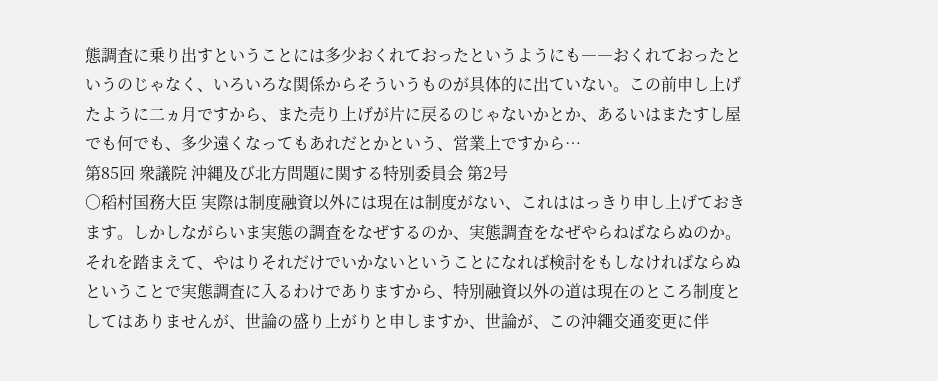態調査に乗り出すということには多少おくれておったというようにも――おくれておったというのじゃなく、いろいろな関係からそういうものが具体的に出ていない。この前申し上げたように二ヵ月ですから、また売り上げが片に戻るのじゃないかとか、あるいはまたすし屋でも何でも、多少遠くなってもあれだとかという、営業上ですから…
第85回 衆議院 沖縄及び北方問題に関する特別委員会 第2号
○稻村国務大臣 実際は制度融資以外には現在は制度がない、これははっきり申し上げておきます。しかしながらいま実態の調査をなぜするのか、実態調査をなぜやらねばならぬのか。それを踏まえて、やはりそれだけでいかないということになれば検討をもしなければならぬということで実態調査に入るわけでありますから、特別融資以外の道は現在のところ制度としてはありませんが、世論の盛り上がりと申しますか、世論が、この沖繩交通変更に伴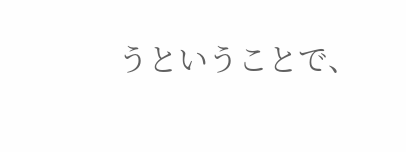うということで、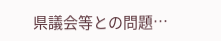県議会等との問題…